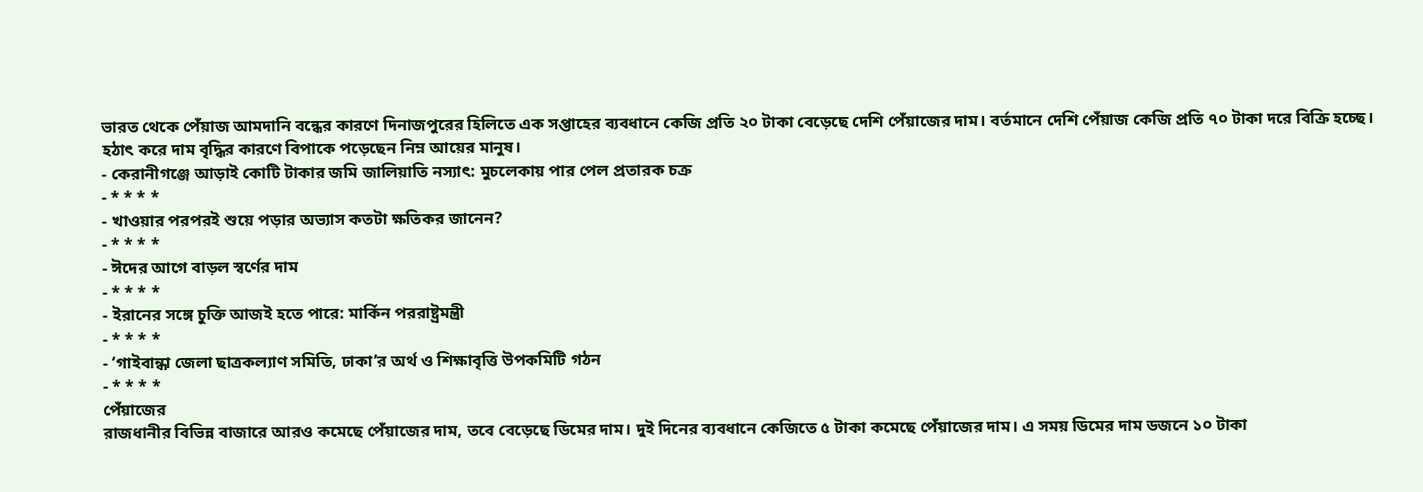ভারত থেকে পেঁয়াজ আমদানি বন্ধের কারণে দিনাজপুরের হিলিতে এক সপ্তাহের ব্যবধানে কেজি প্রতি ২০ টাকা বেড়েছে দেশি পেঁয়াজের দাম। বর্তমানে দেশি পেঁয়াজ কেজি প্রতি ৭০ টাকা দরে বিক্রি হচ্ছে। হঠাৎ করে দাম বৃদ্ধির কারণে বিপাকে পড়েছেন নিম্ন আয়ের মানুষ।
- কেরানীগঞ্জে আড়াই কোটি টাকার জমি জালিয়াতি নস্যাৎ: মুচলেকায় পার পেল প্রতারক চক্র
- * * * *
- খাওয়ার পরপরই শুয়ে পড়ার অভ্যাস কতটা ক্ষতিকর জানেন?
- * * * *
- ঈদের আগে বাড়ল স্বর্ণের দাম
- * * * *
- ইরানের সঙ্গে চুক্তি আজই হতে পারে: মার্কিন পররাষ্ট্রমন্ত্রী
- * * * *
- ‘গাইবান্ধা জেলা ছাত্রকল্যাণ সমিতি, ঢাকা’র অর্থ ও শিক্ষাবৃত্তি উপকমিটি গঠন
- * * * *
পেঁয়াজের
রাজধানীর বিভিন্ন বাজারে আরও কমেছে পেঁয়াজের দাম, তবে বেড়েছে ডিমের দাম। দুই দিনের ব্যবধানে কেজিতে ৫ টাকা কমেছে পেঁয়াজের দাম। এ সময় ডিমের দাম ডজনে ১০ টাকা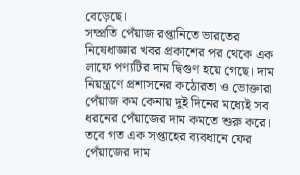বেড়েছে।
সম্প্রতি পেঁয়াজ রপ্তানিতে ভারতের নিষেধাজ্ঞার খবর প্রকাশের পর থেকে এক লাফে পণ্যটির দাম দ্বিগুণ হয়ে গেছে। দাম নিয়ন্ত্রণে প্রশাসনের কঠোরতা ও ভোক্তারা পেঁয়াজ কম কেনায় দুই দিনের মধ্যেই সব ধরনের পেঁয়াজের দাম কমতে শুরু করে। তবে গত এক সপ্তাহের ব্যবধানে ফের পেঁয়াজের দাম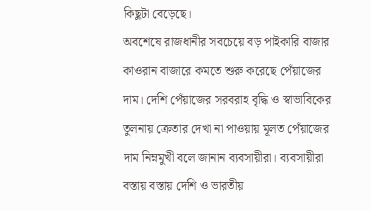কিছুটা বেড়েছে।
অবশেষে রাজধানীর সবচেয়ে বড় পাইকারি বাজার কাওরান বাজারে কমতে শুরু করেছে পেঁয়াজের দাম। দেশি পেঁয়াজের সরবরাহ বৃদ্ধি ও স্বাভাবিকের তুলনায় ক্রেতার দেখা না পাওয়ায় মূলত পেঁয়াজের দাম নিম্নমুখী বলে জানান ব্যবসায়ীরা। ব্যবসায়ীরা বস্তায় বস্তায় দেশি ও ভারতীয়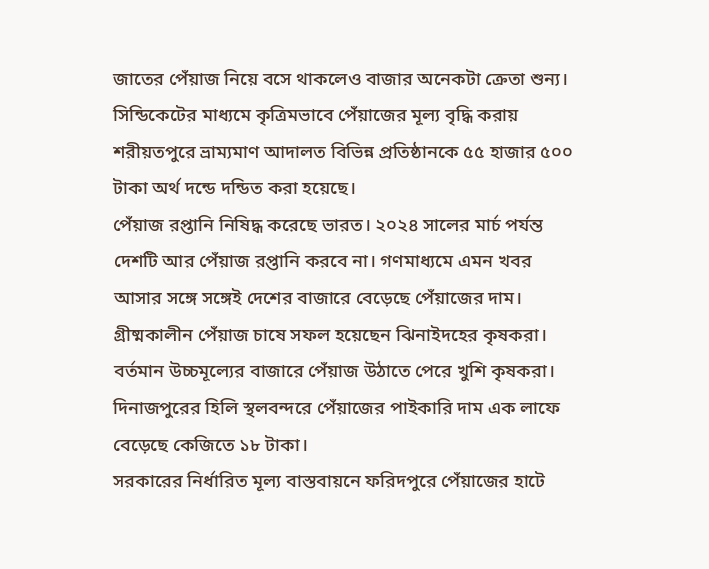জাতের পেঁয়াজ নিয়ে বসে থাকলেও বাজার অনেকটা ক্রেতা শুন্য।
সিন্ডিকেটের মাধ্যমে কৃত্রিমভাবে পেঁয়াজের মূল্য বৃদ্ধি করায় শরীয়তপুরে ভ্রাম্যমাণ আদালত বিভিন্ন প্রতিষ্ঠানকে ৫৫ হাজার ৫০০ টাকা অর্থ দন্ডে দন্ডিত করা হয়েছে।
পেঁয়াজ রপ্তানি নিষিদ্ধ করেছে ভারত। ২০২৪ সালের মার্চ পর্যন্ত দেশটি আর পেঁয়াজ রপ্তানি করবে না। গণমাধ্যমে এমন খবর আসার সঙ্গে সঙ্গেই দেশের বাজারে বেড়েছে পেঁয়াজের দাম।
গ্রীষ্মকালীন পেঁয়াজ চাষে সফল হয়েছেন ঝিনাইদহের কৃষকরা। বর্তমান উচ্চমূল্যের বাজারে পেঁয়াজ উঠাতে পেরে খুশি কৃষকরা।
দিনাজপুরের হিলি স্থলবন্দরে পেঁয়াজের পাইকারি দাম এক লাফে বেড়েছে কেজিতে ১৮ টাকা।
সরকারের নির্ধারিত মূল্য বাস্তবায়নে ফরিদপুরে পেঁয়াজের হাটে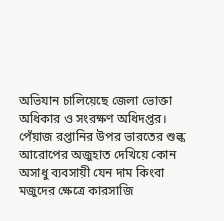অভিযান চালিয়েছে জেলা ভোক্তা অধিকার ও সংরক্ষণ অধিদপ্তর।
পেঁয়াজ রপ্তানির উপর ভারতের শুল্ক আরোপের অজুহাত দেখিয়ে কোন অসাধু ব্যবসায়ী যেন দাম কিংবা মজুদের ক্ষেত্রে কারসাজি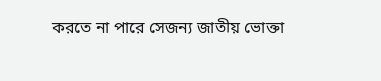করতে না পারে সেজন্য জাতীয় ভোক্তা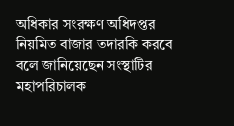অধিকার সংরক্ষণ অধিদপ্তর নিয়মিত বাজার তদারকি করবে বলে জানিয়েছেন সংস্থাটির মহাপরিচালক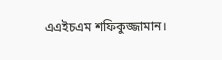এএইচএম শফিকুজ্জামান।